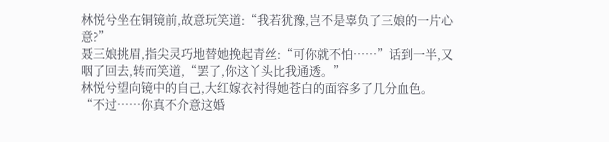林悦兮坐在铜镜前,故意玩笑道:“我若犹豫,岂不是辜负了三娘的一片心意?”
聂三娘挑眉,指尖灵巧地替她挽起青丝:“可你就不怕……”话到一半,又咽了回去,转而笑道,“罢了,你这丫头比我通透。”
林悦兮望向镜中的自己,大红嫁衣衬得她苍白的面容多了几分血色。
“不过……你真不介意这婚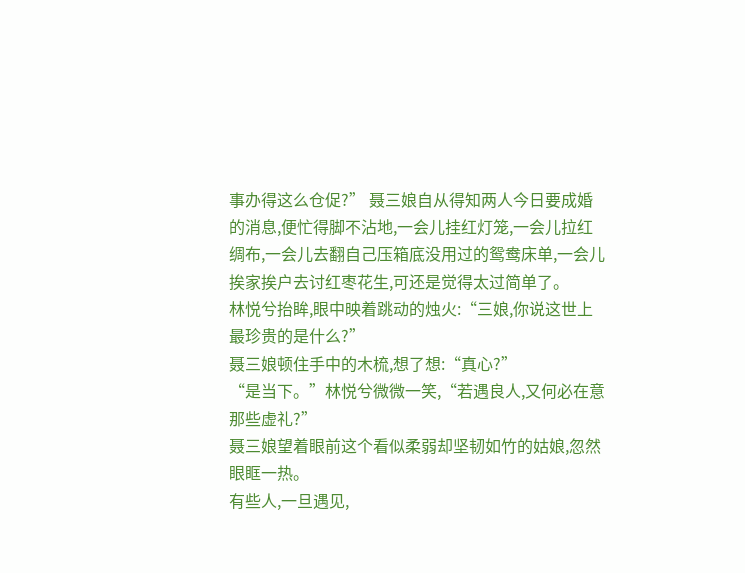事办得这么仓促?” 聂三娘自从得知两人今日要成婚的消息,便忙得脚不沾地,一会儿挂红灯笼,一会儿拉红绸布,一会儿去翻自己压箱底没用过的鸳鸯床单,一会儿挨家挨户去讨红枣花生,可还是觉得太过简单了。
林悦兮抬眸,眼中映着跳动的烛火:“三娘,你说这世上最珍贵的是什么?”
聂三娘顿住手中的木梳,想了想:“真心?”
“是当下。”林悦兮微微一笑,“若遇良人,又何必在意那些虚礼?”
聂三娘望着眼前这个看似柔弱却坚韧如竹的姑娘,忽然眼眶一热。
有些人,一旦遇见,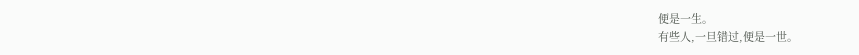便是一生。
有些人,一旦错过,便是一世。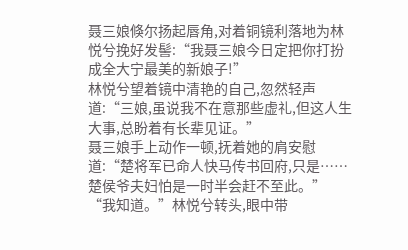聂三娘倏尔扬起唇角,对着铜镜利落地为林悦兮挽好发髻:“我聂三娘今日定把你打扮成全大宁最美的新娘子!”
林悦兮望着镜中清艳的自己,忽然轻声道:“三娘,虽说我不在意那些虚礼,但这人生大事,总盼着有长辈见证。”
聂三娘手上动作一顿,抚着她的肩安慰道:“楚将军已命人快马传书回府,只是……楚侯爷夫妇怕是一时半会赶不至此。”
“我知道。”林悦兮转头,眼中带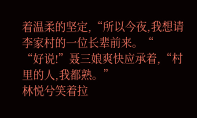着温柔的坚定,“所以今夜,我想请李家村的一位长辈前来。“
“好说!”聂三娘爽快应承着,“村里的人,我都熟。”
林悦兮笑着拉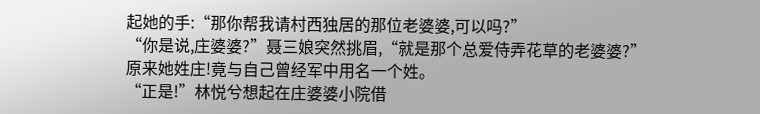起她的手:“那你帮我请村西独居的那位老婆婆,可以吗?”
“你是说,庄婆婆?”聂三娘突然挑眉,“就是那个总爱侍弄花草的老婆婆?”
原来她姓庄!竟与自己曾经军中用名一个姓。
“正是!”林悦兮想起在庄婆婆小院借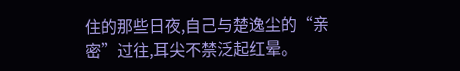住的那些日夜,自己与楚逸尘的“亲密”过往,耳尖不禁泛起红晕。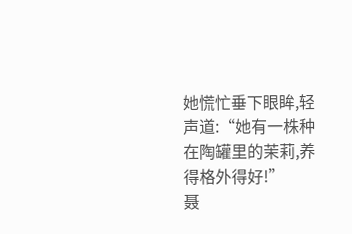她慌忙垂下眼眸,轻声道:“她有一株种在陶罐里的茉莉,养得格外得好!”
聂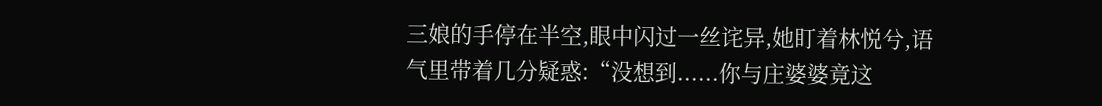三娘的手停在半空,眼中闪过一丝诧异,她盯着林悦兮,语气里带着几分疑惑:“没想到......你与庄婆婆竟这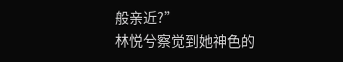般亲近?”
林悦兮察觉到她神色的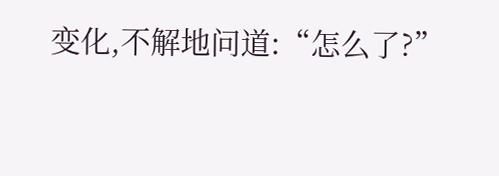变化,不解地问道:“怎么了?”